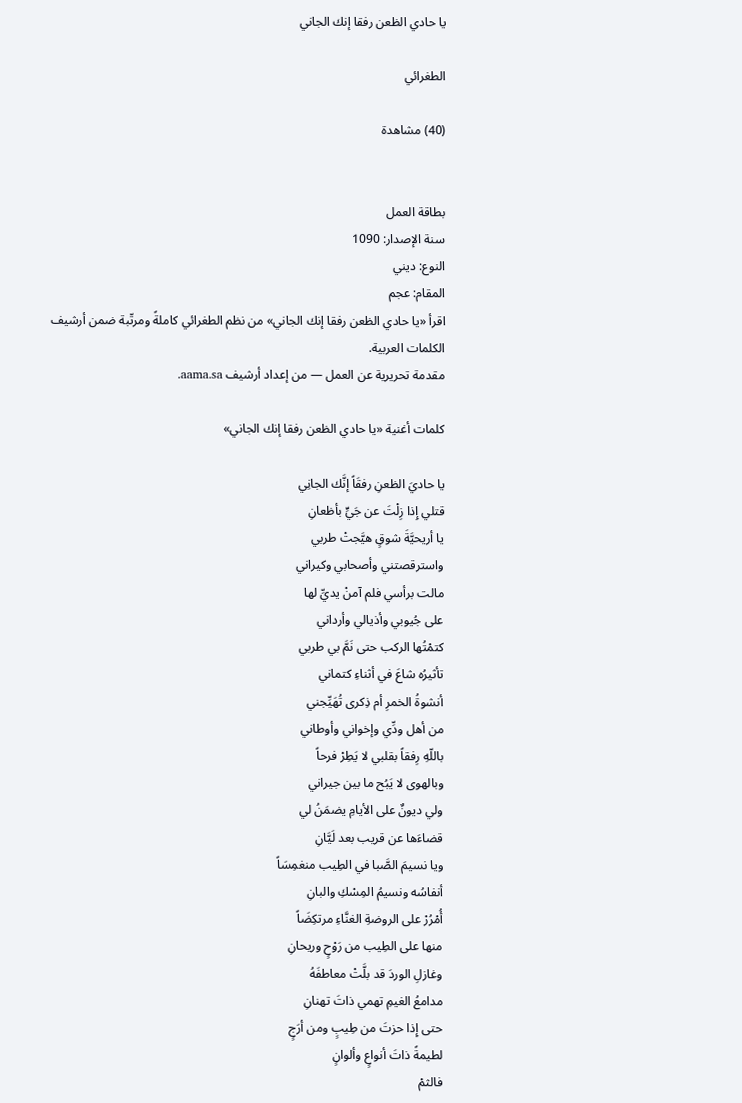يا حادي الظعن رفقا إنك الجاني

الطغرائي

(40) مشاهدة


بطاقة العمل
سنة الإصدار: 1090
النوع: ديني
المقام: عجم
اقرأ «يا حادي الظعن رفقا إنك الجاني» من نظم الطغرائي كاملةً ومرتّبة ضمن أرشيف الكلمات العربية.
مقدمة تحريرية عن العمل — من إعداد أرشيف aama.sa.

كلمات أغنية «يا حادي الظعن رفقا إنك الجاني»

يا حاديَ الظعنِ رفقَاً إنَّك الجانِي
قتلي إِذا زِلْتَ عن جَيٍّ بأظعانِ
يا أريحيَّةَ شوقٍ هيَّجتْ طربي
واسترقصتني وأصحابي وكيراني
مالت برأسي فلم آمنْ يديِّ لها
على جُيوبي وأذيالي وأرداني
كتمْتُها الركب حتى نَمَّ بي طربي
تأثيرُه شاعَ في أثناءِ كتماني
أنشوةُ الخمرِ أم ذِكرى تُهَيِّجني
من أهل ودِّي وإخواني وأوطاني
باللّهِ رِفقاً بقلبي لا يَطِرْ فرحاً
وبالهوى لا يَبُح ما بين جيراني
ولي ديونٌ على الأيامِ يضمَنُ لي
قضاءَها عن قريب بعد لَيَّانِ
ويا نسيمَ الصَّبا في الطِيب منغمِسَاً
أنفاسُه ونسيمُ المِسْكِ والبانِ
أُمْرُرْ على الروضةِ الغنَّاءِ مرتكِضَاً
منها على الطِيب من رَوْحٍ وريحانِ
وغازلِ الوردَ قد بلَّتْ معاطفَهُ
مدامعُ الغيمِ تهمي ذاتَ تهنانِ
حتى إِذا حزتَ من طِيبٍ ومن أرَجٍ
لطيمةً ذاتَ أنواعٍ وألوانٍ
فالثمْ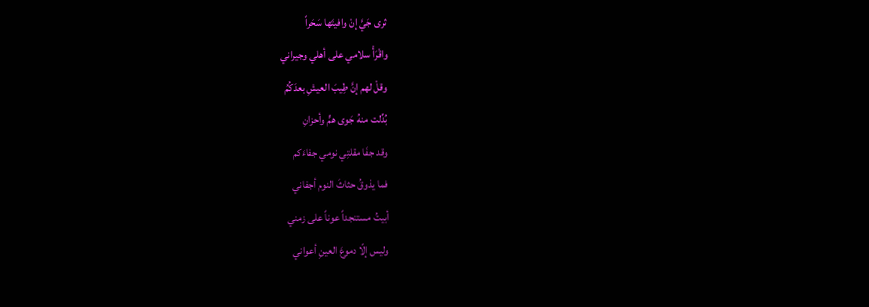ثرى جَيَّ إنْ وافيتَها سَحَراً
واقْرَأْ سلامي على أهلي وجيراني
وقلْ لهم إنَّ طِيبَ العيشِ بعدَكُمُ
بُدِّلت منهُ جَوى همٍّ وأحزانِ
وقد جفَا مقلتِي نومي جفاءَكم
فما يذوقُ حثاثَ النوم أجفاني
أبيتُ مستنجداً عوناً على زمني
وليس إلّا دموعَ العينِ أعواني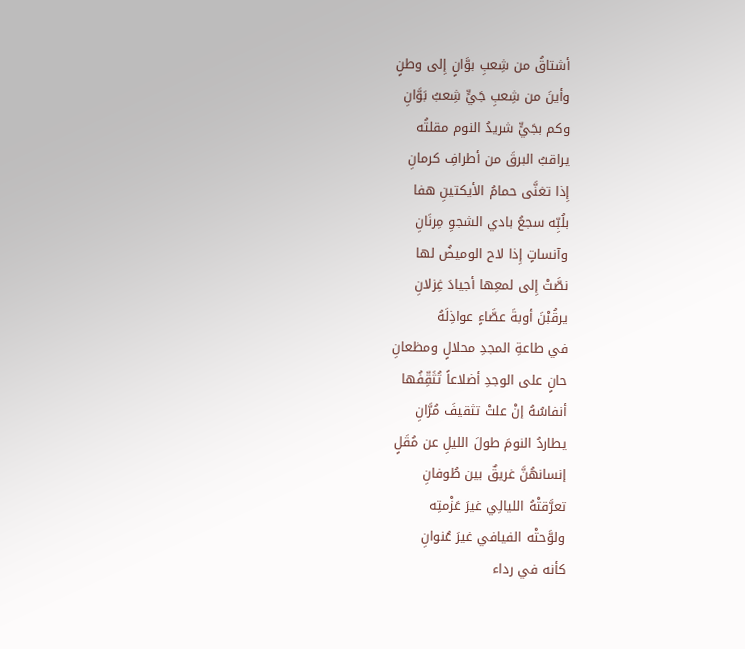أشتاقُ من شِعبِ بوَّانٍ إِلى وطنٍ
وأينَ من شِعبِ جَيٍّ شِعبُ بَوَّانِ
وكم بجَيٍّ شريدُ النوم مقلتُه
يراقبُ البرقَ من أطرافِ كرمانِ
إِذا تغنَّى حمامُ الأيكتينِ هفا
بلُبِّه سجعُ بادي الشجوِ مِرنَانِ
وآنساتٍ إِذا لاح الوميضُ لها
نصَّتْ إِلى لمعِها أجيادَ غِزلانِ
يرقُبْنَ أوبةَ عصَّاءٍ عواذِلَهُ
في طاعةِ المجدِ محلالٍ ومظعانِ
حانٍ على الوجدِ أضلاعاً تُثَقِّفُها
أنفاسُهُ إنْ علتْ تثقيفَ مُرَّانِ
يطاردُ النومَ طولَ الليلِ عن مُقَلٍ
إنسانهُنَّ غريقٌ بين طُوفانِ
تعرَّقتْهُ الليالِي غيرَ عَزْمتِه
ولوَّحتْه الفيافي غيرَ عُنوانِ
كأنه في رداء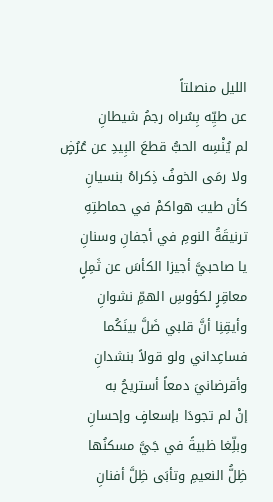الليل منصلتاً
عن طيِّه بِسُراه رجمُ شيطانِ
لم يُنْسِه الحبُّ قطعَ البِيدِ عن عُرُضٍ
ولا رمَى الخوفُ ذِكراهُ بنسيانِ
كأن طيبَ هواكمْ في حماطتِهِ
ترنيقَةُ النومِ في أجفانِ وسنانِ
يا صاحبيَّ أجيزا الكأسَ عن ثَمِلٍ
معاقِرٍ لكؤوسِ الهمِّ نشوانِ
وأيقِنِا أنَّ قلبي ضَلَّ بينَكُما
فساعِداني ولو قولاً بنشدانِ
وأقرضانيَ دمعاً أستريحُ به
إنْ لم تجودَا بإسعافٍ وإحسانِ
وبلِّغا ظبيةً في جَيَّ مسكنُها
ظِلُّ النعيمِ وتأبَى ظِلَّ أفنانِ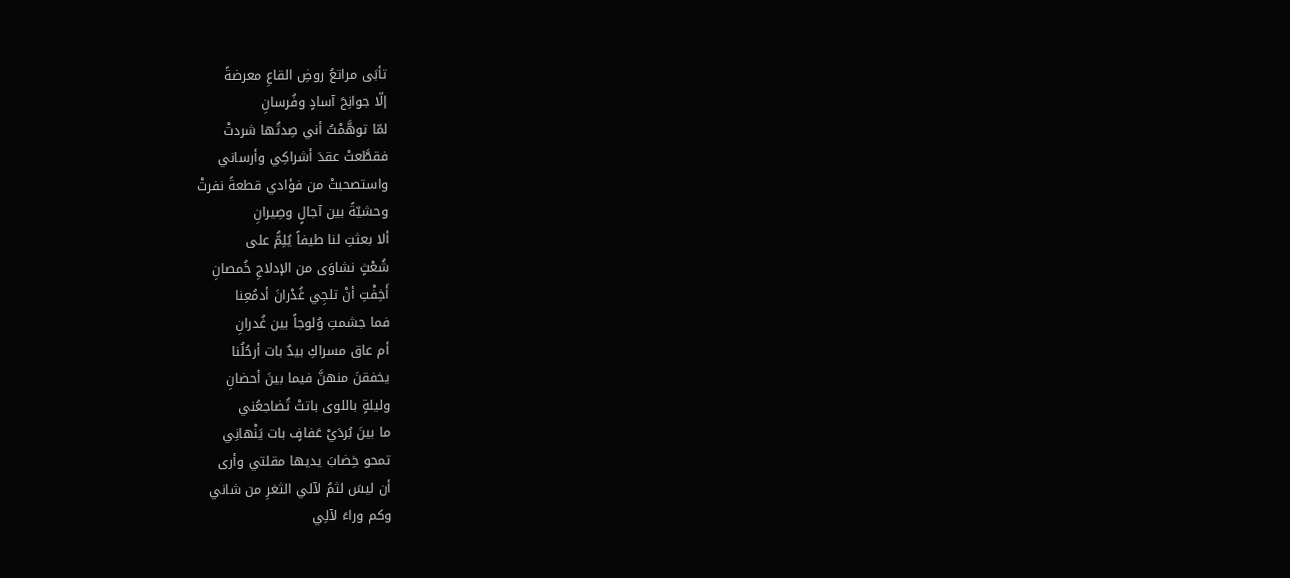تأبَى مراتعُ روضِ القاعِ معرضةً
إلّا جوانِحَ آسادٍ وفُرسانِ
لمّا توهَّمْتُ أني صِدتُها شردتْ
فقطَّعتْ عقدَ أشراكِي وأرساني
واستصحبتْ من فؤادي قطعةً نفرتْ
وحشيّةً بين آجالٍ وصِيرانِ
ألا بعثتِ لنا طيفاً يُلِمُّ على
شُعْثٍ نشاوَى من الإدلاجِ خُمصانِ
أَخِفْتِ أنْ تلجِي غُدْرانَ أدمُعِنا
فما جشمتِ وُلوجاً بين غُدرانِ
أم عاق مسراكِ بيدٌ بات أرحُلُنا
يخفقنَ منهنَّ فيما بينَ أحضانِ
وليلةٍ باللوى باتتْ تُضاجعُني
ما بينَ بُردَيْ عَفافٍ بات يَنْهانِي
تمحو خِضابَ يديها مقلتي وأرى
أن ليسَ لثمُ لآلي الثغرِ من شاني
وكم وراءَ لآلِي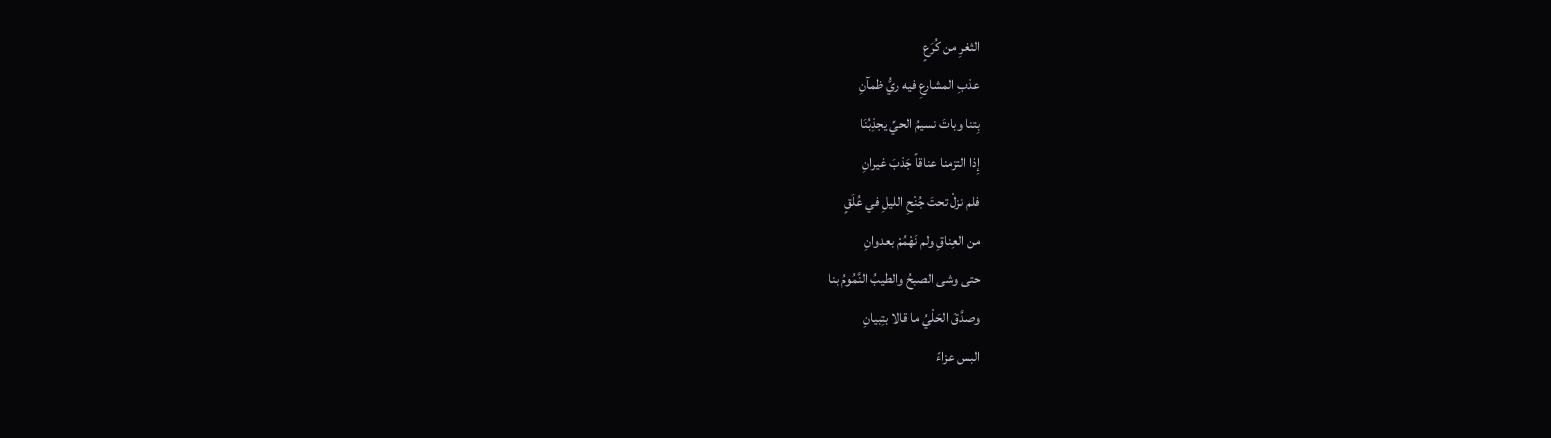الثغرِ من كُرَعٍ
عذبِ المشارعِ فيه ريُّ ظمآنِ
بِتنا وباتَ نسيمُ الحيِّ يجذِبُنَا
إِذا التزمنا عناقاً جَذبَ غيرانِ
فلم نزلْ تحتَ جُنْحِ الليلِ في عُلَقٍ
من العِناقِ ولم نَهْمُمْ بعدوانِ
حتى وشى الصبحُ والطيبُ النَّمُومُ بنا
وصدَّقَ الحَلْيُ ما قالا بتِبيانِ
البس عزاءً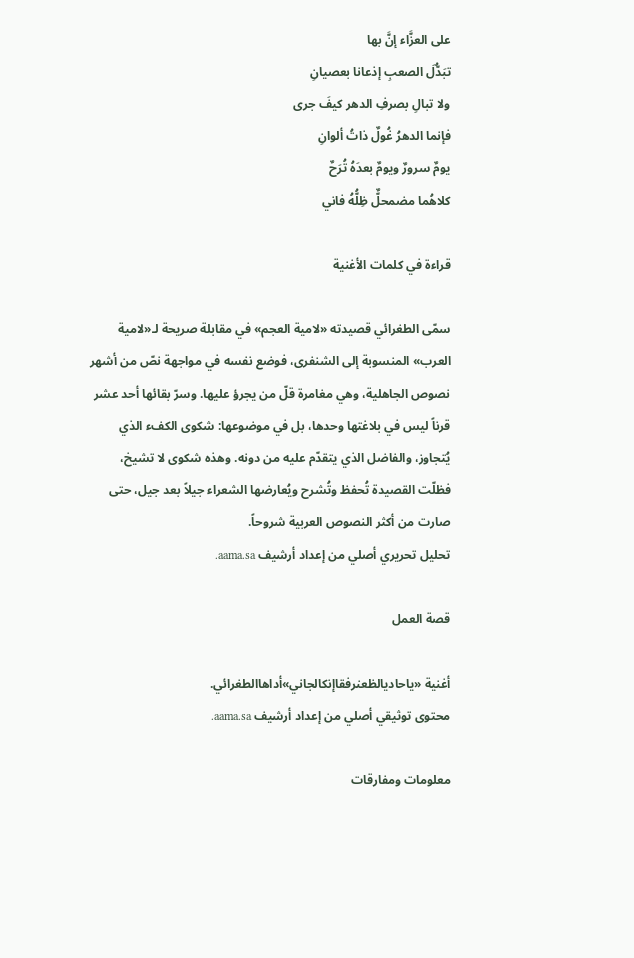على العزَّاء إنَّ بها
تبَدُّلَ الصعبِ إذعانا بعصيانِ
ولا تبالِ بصرفِ الدهر كيفَ جرى
فإنما الدهرُ غُولٌ ذاتُ ألوانِ
يومٌ سرورٌ ويومٌ بعدَهُ تُرَحٌ
كلاهُما مضمحلٌّ ظِلُّهُ فاني

قراءة في كلمات الأغنية

سمّى الطغرائي قصيدته «لامية العجم» في مقابلة صريحة لـ«لامية العرب» المنسوبة إلى الشنفرى، فوضع نفسه في مواجهة نصّ من أشهر نصوص الجاهلية، وهي مغامرة قلّ من يجرؤ عليها. وسرّ بقائها أحد عشر قرناً ليس في بلاغتها وحدها، بل في موضوعها: شكوى الكفء الذي يُتجاوز، والفاضل الذي يتقدّم عليه من دونه. وهذه شكوى لا تشيخ، فظلّت القصيدة تُحفظ وتُشرح ويُعارضها الشعراء جيلاً بعد جيل، حتى صارت من أكثر النصوص العربية شروحاً.
تحليل تحريري أصلي من إعداد أرشيف aama.sa.

قصة العمل

أغنية «ياحاديالظعنرفقاإنكالجاني»أداهاالطغرائي.
محتوى توثيقي أصلي من إعداد أرشيف aama.sa.

معلومات ومفارقات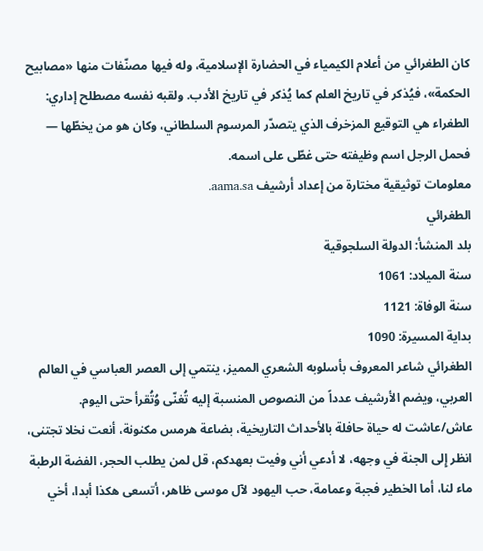كان الطغرائي من أعلام الكيمياء في الحضارة الإسلامية، وله فيها مصنّفات منها «مصابيح الحكمة»، فيُذكر في تاريخ العلم كما يُذكر في تاريخ الأدب. ولقبه نفسه مصطلح إداري: الطغراء هي التوقيع المزخرف الذي يتصدّر المرسوم السلطاني، وكان هو من يخطّها — فحمل الرجل اسم وظيفته حتى غطّى على اسمه.
معلومات توثيقية مختارة من إعداد أرشيف aama.sa.
الطغرائي
بلد المنشأ: الدولة السلجوقية
سنة الميلاد: 1061
سنة الوفاة: 1121
بداية المسيرة: 1090
الطغرائي شاعر المعروف بأسلوبه الشعري المميز، ينتمي إلى العصر العباسي في العالم العربي، ويضم الأرشيف عدداً من النصوص المنسبة إليه تُغنّى وُتُقرأ حتى اليوم. عاش/عاشت له حياة حافلة بالأحداث التاريخية، بضاعة هرمس مكنونة، أنعت نخلا تجتنى، انظر إِلى الجنة في وجهه، لا أدعي أني وفيت بعهدكم، قل لمن يطلب الحجر، الفضة الرطبة ماء لنا، أما الخطير فجبة وعمامة، حب اليهود لآل موسى ظاهر، أتسعى هكذا أبدا، أخي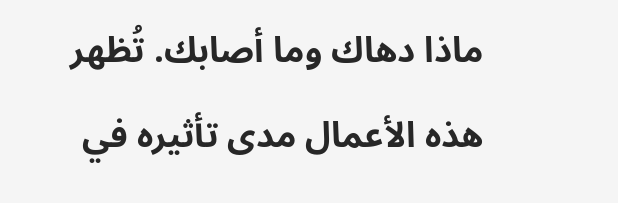ماذا دهاك وما أصابك. تُظهر هذه الأعمال مدى تأثيره في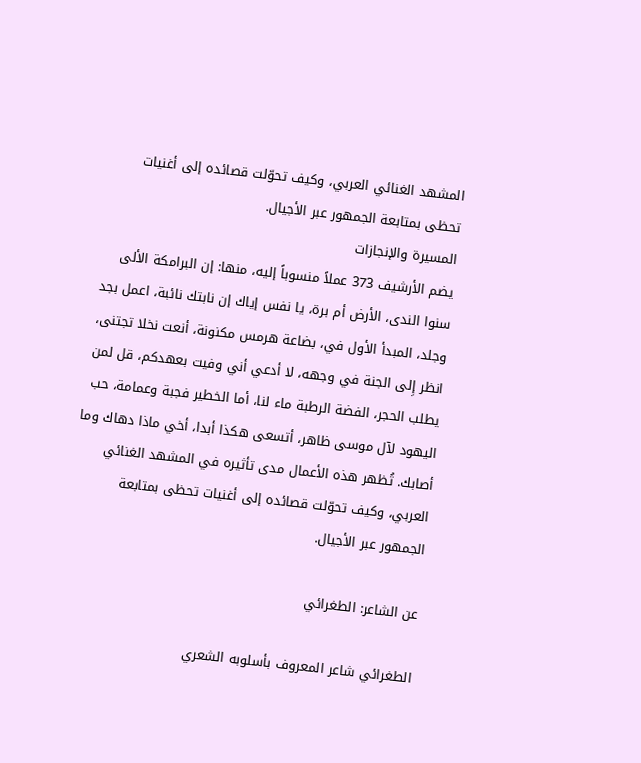المشهد الغنائي العربي، وكيف تحوّلت قصائده إلى أغنيات تحظى بمتابعة الجمهور عبر الأجيال.
المسيرة والإنجازات
يضم الأرشيف 373 عملاً منسوباً إليه، منها: إن البرامكة الألى سنوا الندى، الأرض أم برة، يا نفس إياك إن نابتك نائبة، اعمل بجد وجلد، المبدأ الأول في، بضاعة هرمس مكنونة، أنعت نخلا تجتنى، انظر إِلى الجنة في وجهه، لا أدعي أني وفيت بعهدكم، قل لمن يطلب الحجر، الفضة الرطبة ماء لنا، أما الخطير فجبة وعمامة، حب اليهود لآل موسى ظاهر، أتسعى هكذا أبدا، أخي ماذا دهاك وما أصابك. تُظهر هذه الأعمال مدى تأثيره في المشهد الغنائي العربي، وكيف تحوّلت قصائده إلى أغنيات تحظى بمتابعة الجمهور عبر الأجيال.

عن الشاعر: الطغرائي

الطغرائي شاعر المعروف بأسلوبه الشعري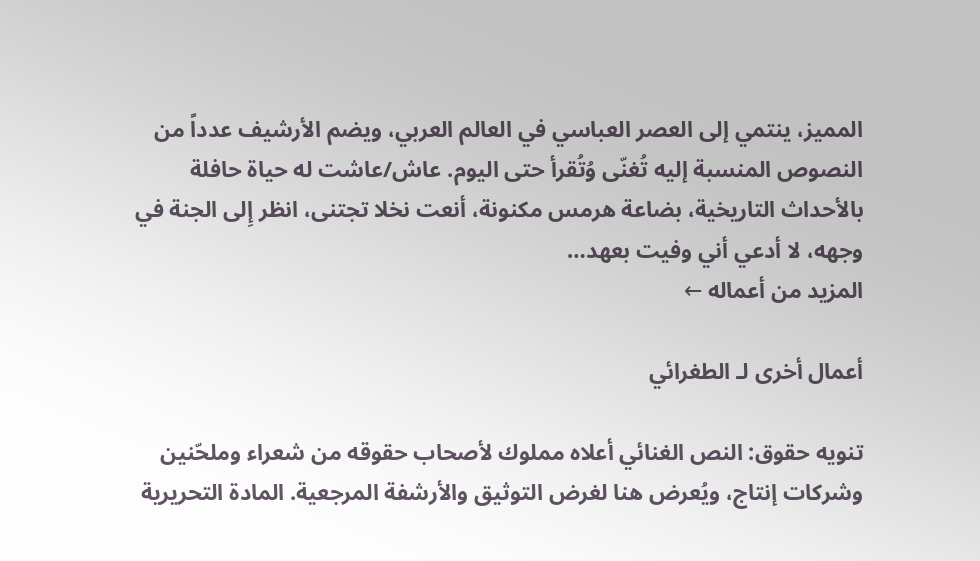المميز، ينتمي إلى العصر العباسي في العالم العربي، ويضم الأرشيف عدداً من النصوص المنسبة إليه تُغنّى وُتُقرأ حتى اليوم. عاش/عاشت له حياة حافلة بالأحداث التاريخية، بضاعة هرمس مكنونة، أنعت نخلا تجتنى، انظر إِلى الجنة في وجهه، لا أدعي أني وفيت بعهد…
المزيد من أعماله ←

أعمال أخرى لـ الطغرائي

تنويه حقوق: النص الغنائي أعلاه مملوك لأصحاب حقوقه من شعراء وملحّنين وشركات إنتاج، ويُعرض هنا لغرض التوثيق والأرشفة المرجعية. المادة التحريرية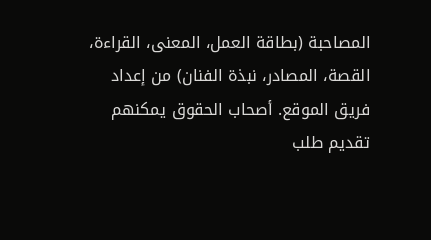المصاحبة (بطاقة العمل، المعنى، القراءة، القصة، المصادر، نبذة الفنان) من إعداد فريق الموقع. أصحاب الحقوق يمكنهم تقديم طلب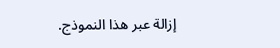إزالة عبر هذا النموذج.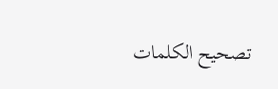تصحيح الكلمات